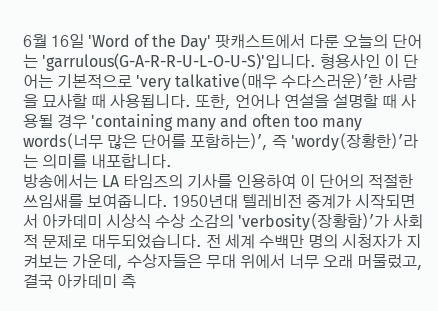6월 16일 'Word of the Day' 팟캐스트에서 다룬 오늘의 단어는 'garrulous(G-A-R-R-U-L-O-U-S)'입니다. 형용사인 이 단어는 기본적으로 'very talkative(매우 수다스러운)'한 사람을 묘사할 때 사용됩니다. 또한, 언어나 연설을 설명할 때 사용될 경우 'containing many and often too many words(너무 많은 단어를 포함하는)', 즉 'wordy(장황한)'라는 의미를 내포합니다.
방송에서는 LA 타임즈의 기사를 인용하여 이 단어의 적절한 쓰임새를 보여줍니다. 1950년대 텔레비전 중계가 시작되면서 아카데미 시상식 수상 소감의 'verbosity(장황함)'가 사회적 문제로 대두되었습니다. 전 세계 수백만 명의 시청자가 지켜보는 가운데, 수상자들은 무대 위에서 너무 오래 머물렀고, 결국 아카데미 측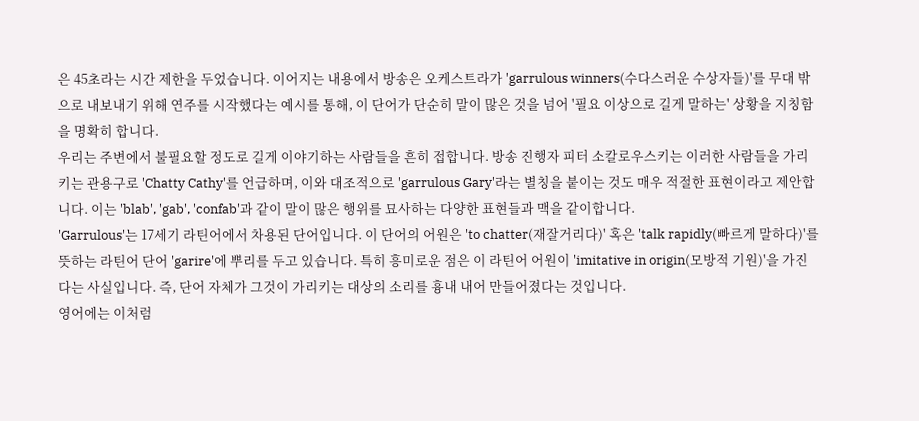은 45초라는 시간 제한을 두었습니다. 이어지는 내용에서 방송은 오케스트라가 'garrulous winners(수다스러운 수상자들)'를 무대 밖으로 내보내기 위해 연주를 시작했다는 예시를 통해, 이 단어가 단순히 말이 많은 것을 넘어 '필요 이상으로 길게 말하는' 상황을 지칭함을 명확히 합니다.
우리는 주변에서 불필요할 정도로 길게 이야기하는 사람들을 흔히 접합니다. 방송 진행자 피터 소칼로우스키는 이러한 사람들을 가리키는 관용구로 'Chatty Cathy'를 언급하며, 이와 대조적으로 'garrulous Gary'라는 별칭을 붙이는 것도 매우 적절한 표현이라고 제안합니다. 이는 'blab', 'gab', 'confab'과 같이 말이 많은 행위를 묘사하는 다양한 표현들과 맥을 같이합니다.
'Garrulous'는 17세기 라틴어에서 차용된 단어입니다. 이 단어의 어원은 'to chatter(재잘거리다)' 혹은 'talk rapidly(빠르게 말하다)'를 뜻하는 라틴어 단어 'garire'에 뿌리를 두고 있습니다. 특히 흥미로운 점은 이 라틴어 어원이 'imitative in origin(모방적 기원)'을 가진다는 사실입니다. 즉, 단어 자체가 그것이 가리키는 대상의 소리를 흉내 내어 만들어졌다는 것입니다.
영어에는 이처럼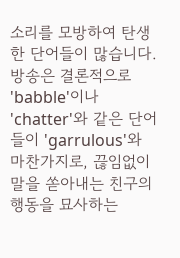소리를 모방하여 탄생한 단어들이 많습니다. 방송은 결론적으로 'babble'이나 'chatter'와 같은 단어들이 'garrulous'와 마찬가지로, 끊임없이 말을 쏟아내는 친구의 행동을 묘사하는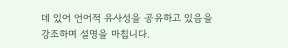데 있어 언어적 유사성을 공유하고 있음을 강조하며 설명을 마칩니다.